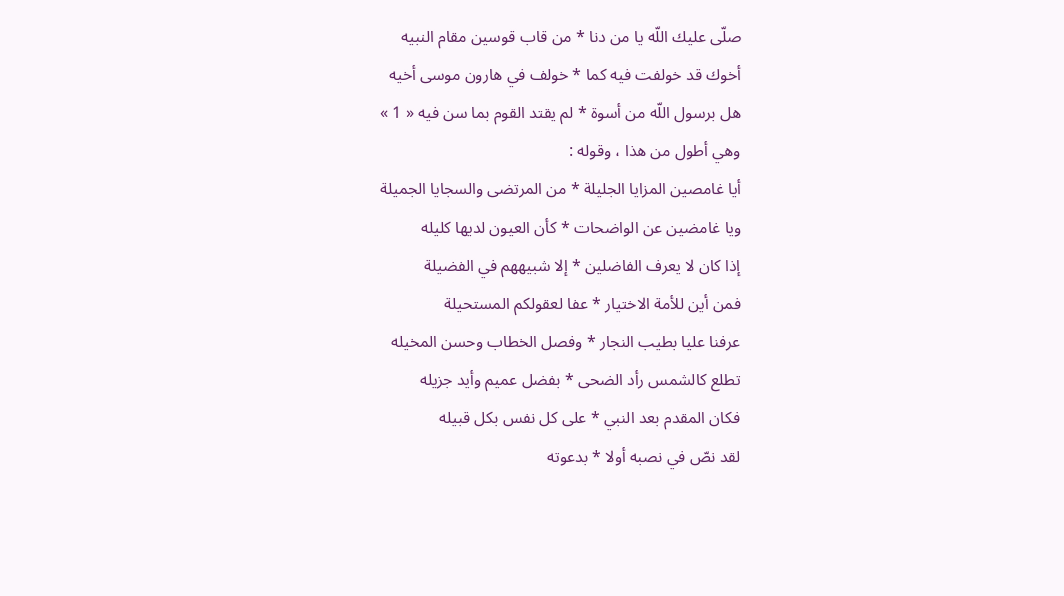صلّى عليك اللّه يا من دنا * من قاب قوسين مقام النبيه
أخوك قد خولفت فيه كما * خولف في هارون موسى أخيه
هل برسول اللّه من أسوة * لم يقتد القوم بما سن فيه « 1 »
وهي أطول من هذا ، وقوله :
أيا غامصين المزايا الجليلة * من المرتضى والسجايا الجميلة
ويا غامضين عن الواضحات * كأن العيون لديها كليله
إذا كان لا يعرف الفاضلين * إلا شبيههم في الفضيلة
فمن أين للأمة الاختيار * عفا لعقولكم المستحيلة
عرفنا عليا بطيب النجار * وفصل الخطاب وحسن المخيله
تطلع كالشمس رأد الضحى * بفضل عميم وأيد جزيله
فكان المقدم بعد النبي * على كل نفس بكل قبيله
لقد نصّ في نصبه أولا * بدعوته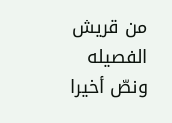من قريش الفصيله
ونصّ أخيرا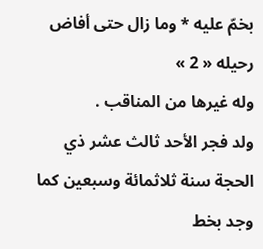بخمّ عليه * وما زال حتى أفاض رحيله « 2 »
وله غيرها من المناقب .
ولد فجر الأحد ثالث عشر ذي الحجة سنة ثلاثمائة وسبعين كما وجد بخط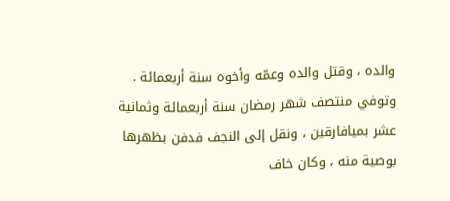والده ، وقتل والده وعمّه وأخوه سنة أربعمائة .
وتوفي منتصف شهر رمضان سنة أربعمائة وثمانية عشر بميافارقين ، ونقل إلى النجف فدفن بظهرها بوصية منه ، وكان خاف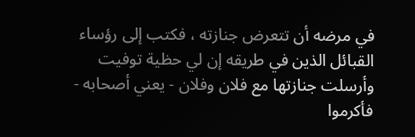في مرضه أن تتعرض جنازته ، فكتب إلى رؤساء القبائل الذين في طريقه إن لي حظية توفيت وأرسلت جنازتها مع فلان وفلان - يعني أصحابه - فأكرموا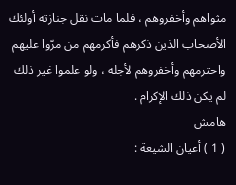مثواهم وأخفروهم ، فلما مات نقل جنازته أولئك الأصحاب الذين ذكرهم فأكرمهم من مرّوا عليهم واحترمهم وأخفروهم لأجله ، ولو علموا غير ذلك لم يكن ذلك الإكرام .
هامش
( 1 ) أعيان الشيعة :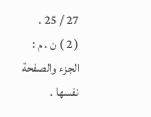27 / 25 .
( 2 ) ن . م : الجزء والصفحة نفسها .